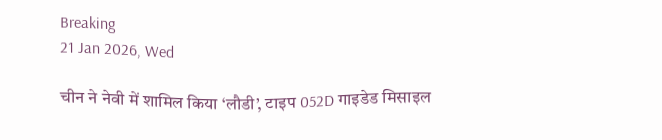Breaking
21 Jan 2026, Wed

चीन ने नेवी में शामिल किया ‘लौडी’, टाइप 052D गाइडेड मिसाइल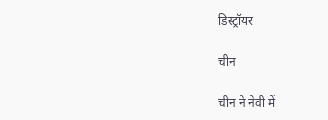डिस्ट्रॉयर

चीन

चीन ने नेवी में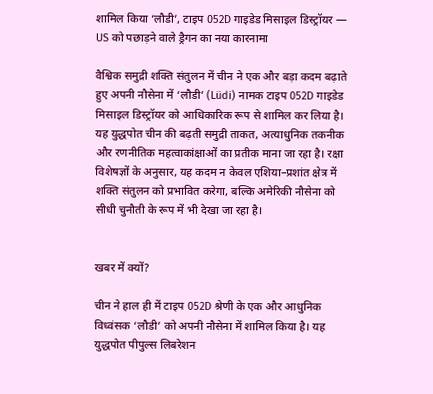शामिल किया ‘लौडी’, टाइप 052D गाइडेड मिसाइल डिस्ट्रॉयर — US को पछाड़ने वाले ड्रैगन का नया कारनामा

वैश्विक समुद्री शक्ति संतुलन में चीन ने एक और बड़ा कदम बढ़ाते हुए अपनी नौसेना में ‘लौडी’ (Lüdi) नामक टाइप 052D गाइडेड मिसाइल डिस्ट्रॉयर को आधिकारिक रूप से शामिल कर लिया है। यह युद्धपोत चीन की बढ़ती समुद्री ताकत, अत्याधुनिक तकनीक और रणनीतिक महत्वाकांक्षाओं का प्रतीक माना जा रहा है। रक्षा विशेषज्ञों के अनुसार, यह कदम न केवल एशिया–प्रशांत क्षेत्र में शक्ति संतुलन को प्रभावित करेगा, बल्कि अमेरिकी नौसेना को सीधी चुनौती के रूप में भी देखा जा रहा है।


खबर में क्यों?

चीन ने हाल ही में टाइप 052D श्रेणी के एक और आधुनिक विध्वंसक ‘लौडी’ को अपनी नौसेना में शामिल किया है। यह युद्धपोत पीपुल्स लिबरेशन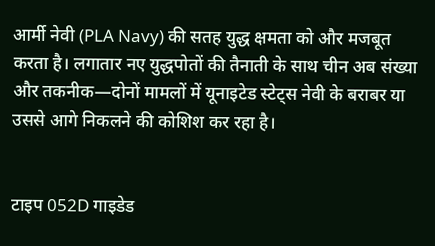आर्मी नेवी (PLA Navy) की सतह युद्ध क्षमता को और मजबूत करता है। लगातार नए युद्धपोतों की तैनाती के साथ चीन अब संख्या और तकनीक—दोनों मामलों में यूनाइटेड स्टेट्स नेवी के बराबर या उससे आगे निकलने की कोशिश कर रहा है।


टाइप 052D गाइडेड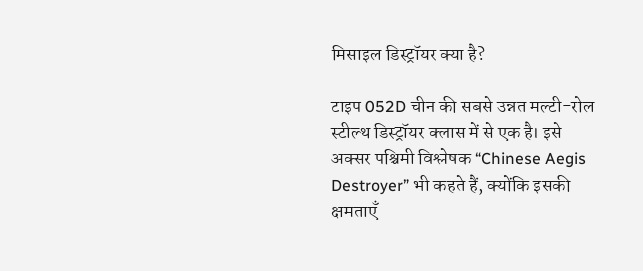मिसाइल डिस्ट्रॉयर क्या है?

टाइप 052D चीन की सबसे उन्नत मल्टी-रोल स्टील्थ डिस्ट्रॉयर क्लास में से एक है। इसे अक्सर पश्चिमी विश्लेषक “Chinese Aegis Destroyer” भी कहते हैं, क्योंकि इसकी क्षमताएँ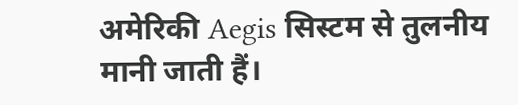अमेरिकी Aegis सिस्टम से तुलनीय मानी जाती हैं।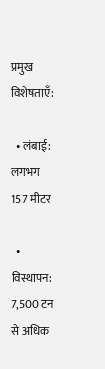प्रमुख विशेषताएँ:

  • लंबाई: लगभग 157 मीटर

  • विस्थापन: 7,500 टन से अधिक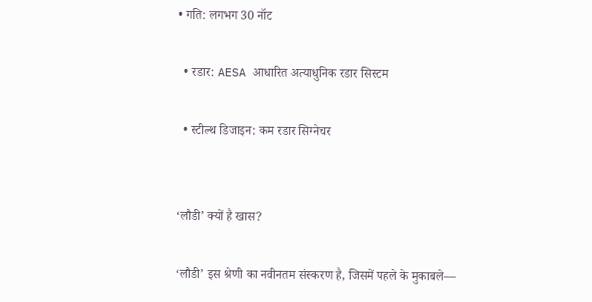• गति: लगभग 30 नॉट

  • रडार: AESA आधारित अत्याधुनिक रडार सिस्टम

  • स्टील्थ डिजाइन: कम रडार सिग्नेचर


‘लौडी’ क्यों है खास?

‘लौडी’ इस श्रेणी का नवीनतम संस्करण है, जिसमें पहले के मुकाबले—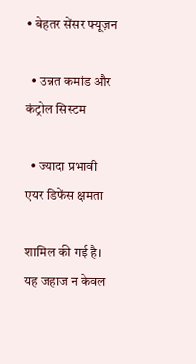• बेहतर सेंसर फ्यूज़न

  • उन्नत कमांड और कंट्रोल सिस्टम

  • ज्यादा प्रभावी एयर डिफेंस क्षमता

शामिल की गई है। यह जहाज न केवल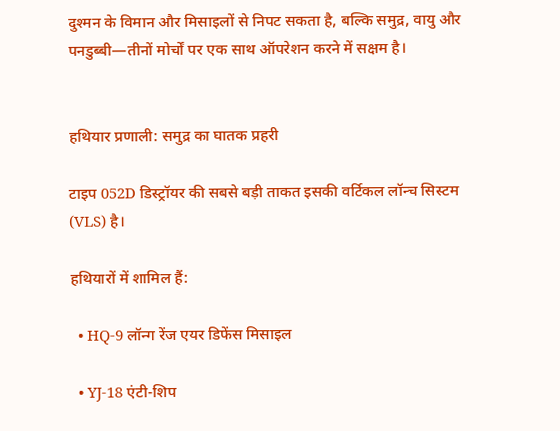दुश्मन के विमान और मिसाइलों से निपट सकता है, बल्कि समुद्र, वायु और पनडुब्बी—तीनों मोर्चों पर एक साथ ऑपरेशन करने में सक्षम है।


हथियार प्रणाली: समुद्र का घातक प्रहरी

टाइप 052D डिस्ट्रॉयर की सबसे बड़ी ताकत इसकी वर्टिकल लॉन्च सिस्टम (VLS) है।

हथियारों में शामिल हैं:

  • HQ-9 लॉन्ग रेंज एयर डिफेंस मिसाइल

  • YJ-18 एंटी-शिप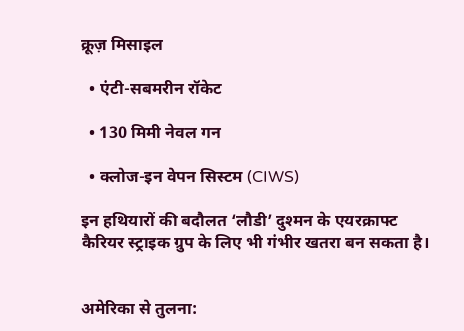क्रूज़ मिसाइल

  • एंटी-सबमरीन रॉकेट

  • 130 मिमी नेवल गन

  • क्लोज-इन वेपन सिस्टम (CIWS)

इन हथियारों की बदौलत ‘लौडी’ दुश्मन के एयरक्राफ्ट कैरियर स्ट्राइक ग्रुप के लिए भी गंभीर खतरा बन सकता है।


अमेरिका से तुलना: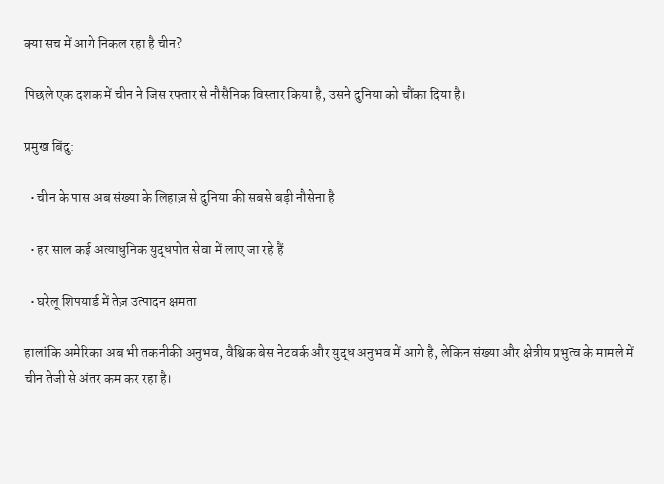क्या सच में आगे निकल रहा है चीन?

पिछले एक दशक में चीन ने जिस रफ्तार से नौसैनिक विस्तार किया है, उसने दुनिया को चौंका दिया है।

प्रमुख बिंदु:

  • चीन के पास अब संख्या के लिहाज़ से दुनिया की सबसे बड़ी नौसेना है

  • हर साल कई अत्याधुनिक युद्धपोत सेवा में लाए जा रहे हैं

  • घरेलू शिपयार्ड में तेज़ उत्पादन क्षमता

हालांकि अमेरिका अब भी तकनीकी अनुभव, वैश्विक बेस नेटवर्क और युद्ध अनुभव में आगे है, लेकिन संख्या और क्षेत्रीय प्रभुत्व के मामले में चीन तेजी से अंतर कम कर रहा है।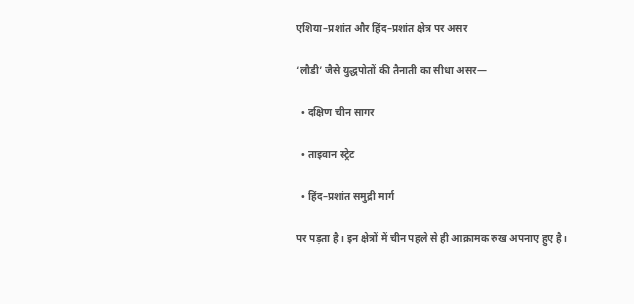एशिया–प्रशांत और हिंद–प्रशांत क्षेत्र पर असर

‘लौडी’ जैसे युद्धपोतों की तैनाती का सीधा असर—

  • दक्षिण चीन सागर

  • ताइवान स्ट्रेट

  • हिंद–प्रशांत समुद्री मार्ग

पर पड़ता है। इन क्षेत्रों में चीन पहले से ही आक्रामक रुख अपनाए हुए है।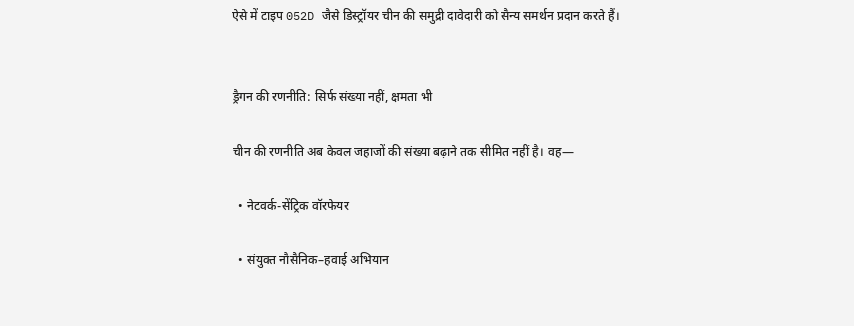ऐसे में टाइप 052D जैसे डिस्ट्रॉयर चीन की समुद्री दावेदारी को सैन्य समर्थन प्रदान करते हैं।


ड्रैगन की रणनीति: सिर्फ संख्या नहीं, क्षमता भी

चीन की रणनीति अब केवल जहाजों की संख्या बढ़ाने तक सीमित नहीं है। वह—

  • नेटवर्क-सेंट्रिक वॉरफेयर

  • संयुक्त नौसैनिक–हवाई अभियान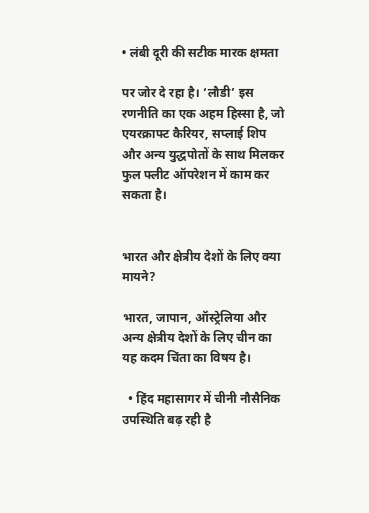• लंबी दूरी की सटीक मारक क्षमता

पर जोर दे रहा है। ‘लौडी’ इस रणनीति का एक अहम हिस्सा है, जो एयरक्राफ्ट कैरियर, सप्लाई शिप और अन्य युद्धपोतों के साथ मिलकर फुल फ्लीट ऑपरेशन में काम कर सकता है।


भारत और क्षेत्रीय देशों के लिए क्या मायने?

भारत, जापान, ऑस्ट्रेलिया और अन्य क्षेत्रीय देशों के लिए चीन का यह कदम चिंता का विषय है।

  • हिंद महासागर में चीनी नौसैनिक उपस्थिति बढ़ रही है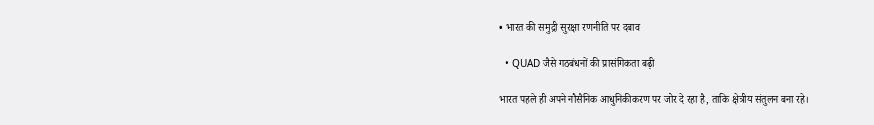• भारत की समुद्री सुरक्षा रणनीति पर दबाव

  • QUAD जैसे गठबंधनों की प्रासंगिकता बढ़ी

भारत पहले ही अपने नौसैनिक आधुनिकीकरण पर जोर दे रहा है, ताकि क्षेत्रीय संतुलन बना रहे।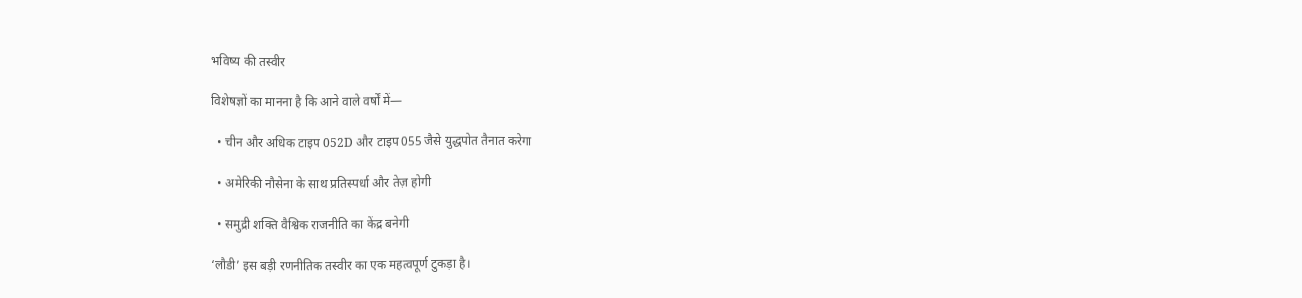भविष्य की तस्वीर

विशेषज्ञों का मानना है कि आने वाले वर्षों में—

  • चीन और अधिक टाइप 052D और टाइप 055 जैसे युद्धपोत तैनात करेगा

  • अमेरिकी नौसेना के साथ प्रतिस्पर्धा और तेज़ होगी

  • समुद्री शक्ति वैश्विक राजनीति का केंद्र बनेगी

‘लौडी’ इस बड़ी रणनीतिक तस्वीर का एक महत्वपूर्ण टुकड़ा है।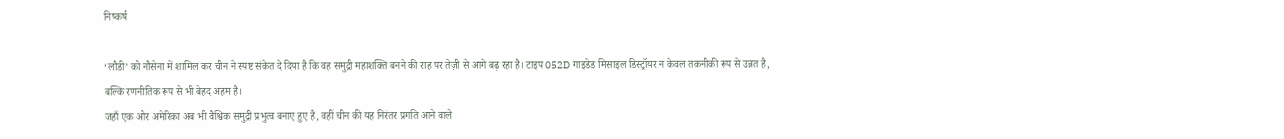निष्कर्ष

‘लौडी’ को नौसेना में शामिल कर चीन ने स्पष्ट संकेत दे दिया है कि वह समुद्री महाशक्ति बनने की राह पर तेज़ी से आगे बढ़ रहा है। टाइप 052D गाइडेड मिसाइल डिस्ट्रॉयर न केवल तकनीकी रूप से उन्नत है, बल्कि रणनीतिक रूप से भी बेहद अहम है।
जहाँ एक ओर अमेरिका अब भी वैश्विक समुद्री प्रभुत्व बनाए हुए है, वहीं चीन की यह निरंतर प्रगति आने वाले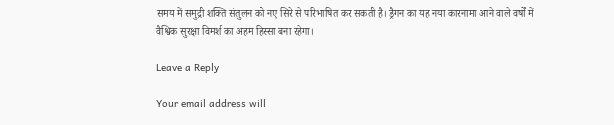समय में समुद्री शक्ति संतुलन को नए सिरे से परिभाषित कर सकती है। ड्रैगन का यह नया कारनामा आने वाले वर्षों में वैश्विक सुरक्षा विमर्श का अहम हिस्सा बना रहेगा।

Leave a Reply

Your email address will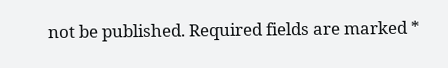not be published. Required fields are marked *